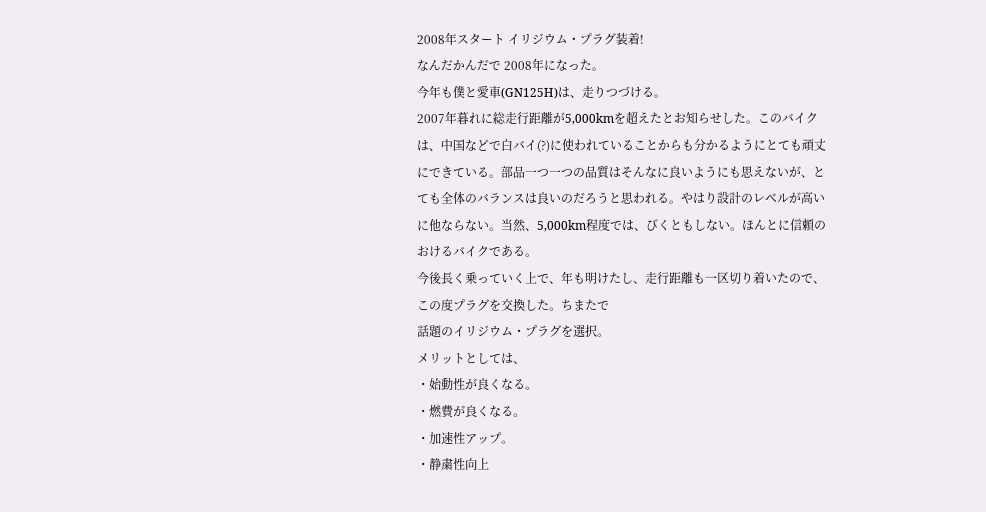2008年スタート イリジウム・プラグ装着!
なんだかんだで 2008年になった。
今年も僕と愛車(GN125H)は、走りつづける。
2007年暮れに総走行距離が5,000kmを超えたとお知らせした。このバイクは、中国などで白バイ(?)に使われていることからも分かるようにとても頑丈にできている。部品一つ一つの品質はそんなに良いようにも思えないが、とても全体のバランスは良いのだろうと思われる。やはり設計のレベルが高いに他ならない。当然、5,000km程度では、びくともしない。ほんとに信頼のおけるバイクである。
今後長く乗っていく上で、年も明けたし、走行距離も一区切り着いたので、この度プラグを交換した。ちまたで
話題のイリジウム・プラグを選択。
メリットとしては、
・始動性が良くなる。
・燃費が良くなる。
・加速性アップ。
・静粛性向上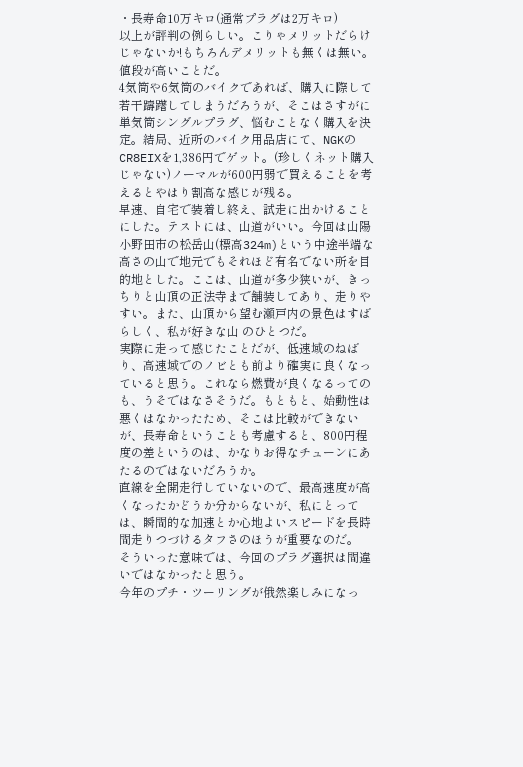・長寿命10万キロ(通常プラグは2万キロ)
以上が評判の例らしい。こりゃメリットだらけじゃないか!もちろんデメリットも無くは無い。値段が高いことだ。
4気筒や6気筒のバイクであれば、購入に際して若干躊躇してしまうだろうが、そこはさすがに単気筒シングルプラグ、悩むことなく購入を決定。結局、近所のバイク用品店にて、NGKのCR8EIXを1,386円でゲット。(珍しくネット購入じゃない)ノーマルが600円弱で買えることを考えるとやはり割高な感じが残る。
早速、自宅で装着し終え、試走に出かけることにした。テストには、山道がいい。今回は山陽小野田市の松岳山(標高324m)という中途半端な高さの山で地元でもそれほど有名でない所を目的地とした。ここは、山道が多少狭いが、きっちりと山頂の正法寺まで舗装してあり、走りやすい。また、山頂から望む瀬戸内の景色はすばらしく、私が好きな山 のひとつだ。
実際に走って感じたことだが、低速域のねばり、高速域でのノビとも前より確実に良くなっていると思う。これなら燃費が良くなるってのも、うそではなさそうだ。もともと、始動性は悪くはなかったため、そこは比較ができないが、長寿命ということも考慮すると、800円程度の差というのは、かなりお得なチューンにあたるのではないだろうか。
直線を全開走行していないので、最高速度が高くなったかどうか分からないが、私にとっては、瞬間的な加速とか心地よいスピードを長時間走りつづけるタフさのほうが重要なのだ。
そういった意味では、今回のプラグ選択は間違いではなかったと思う。
今年のプチ・ツーリングが俄然楽しみになっ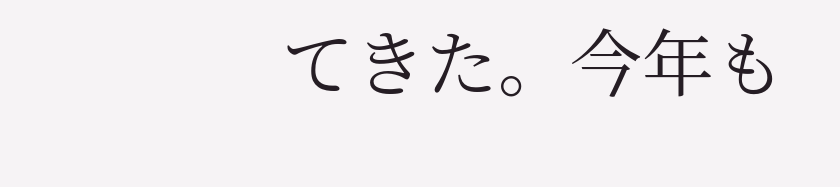てきた。今年も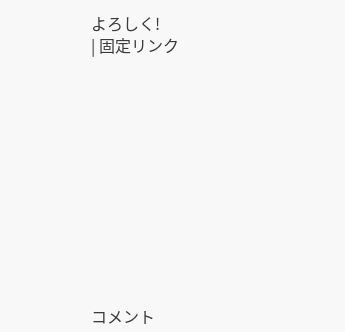よろしく!
| 固定リンク











コメント